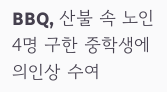BBQ, 산불 속 노인 4명 구한 중학생에 의인상 수여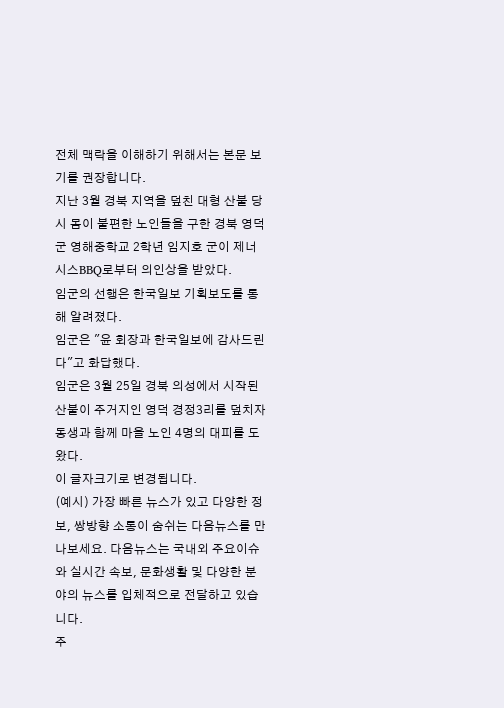전체 맥락을 이해하기 위해서는 본문 보기를 권장합니다.
지난 3월 경북 지역을 덮친 대형 산불 당시 몸이 불편한 노인들을 구한 경북 영덕군 영해중학교 2학년 임지호 군이 제너시스BBQ로부터 의인상을 받았다.
임군의 선행은 한국일보 기획보도를 통해 알려졌다.
임군은 "윤 회장과 한국일보에 감사드린다"고 화답했다.
임군은 3월 25일 경북 의성에서 시작된 산불이 주거지인 영덕 경정3리를 덮치자 동생과 함께 마을 노인 4명의 대피를 도왔다.
이 글자크기로 변경됩니다.
(예시) 가장 빠른 뉴스가 있고 다양한 정보, 쌍방향 소통이 숨쉬는 다음뉴스를 만나보세요. 다음뉴스는 국내외 주요이슈와 실시간 속보, 문화생활 및 다양한 분야의 뉴스를 입체적으로 전달하고 있습니다.
주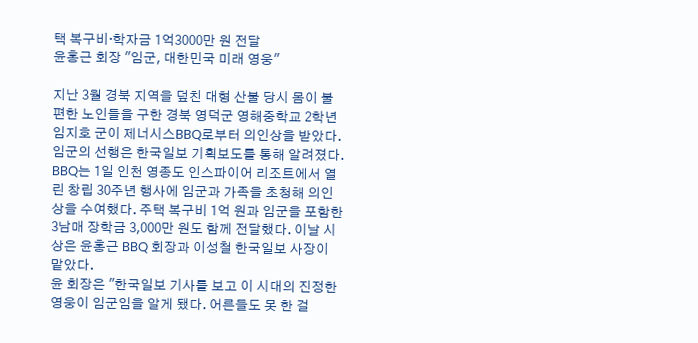택 복구비·학자금 1억3000만 원 전달
윤홍근 회장 "임군, 대한민국 미래 영웅"

지난 3월 경북 지역을 덮친 대형 산불 당시 몸이 불편한 노인들을 구한 경북 영덕군 영해중학교 2학년 임지호 군이 제너시스BBQ로부터 의인상을 받았다. 임군의 선행은 한국일보 기획보도를 통해 알려졌다.
BBQ는 1일 인천 영종도 인스파이어 리조트에서 열린 창립 30주년 행사에 임군과 가족을 초청해 의인상을 수여했다. 주택 복구비 1억 원과 임군을 포함한 3남매 장학금 3,000만 원도 함께 전달했다. 이날 시상은 윤홍근 BBQ 회장과 이성철 한국일보 사장이 맡았다.
윤 회장은 "한국일보 기사를 보고 이 시대의 진정한 영웅이 임군임을 알게 됐다. 어른들도 못 한 걸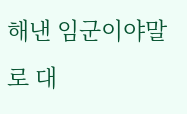해낸 임군이야말로 대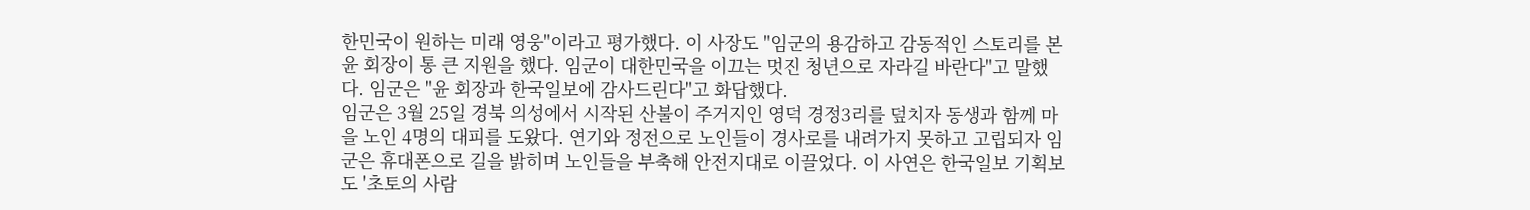한민국이 원하는 미래 영웅"이라고 평가했다. 이 사장도 "임군의 용감하고 감동적인 스토리를 본 윤 회장이 통 큰 지원을 했다. 임군이 대한민국을 이끄는 멋진 청년으로 자라길 바란다"고 말했다. 임군은 "윤 회장과 한국일보에 감사드린다"고 화답했다.
임군은 3월 25일 경북 의성에서 시작된 산불이 주거지인 영덕 경정3리를 덮치자 동생과 함께 마을 노인 4명의 대피를 도왔다. 연기와 정전으로 노인들이 경사로를 내려가지 못하고 고립되자 임군은 휴대폰으로 길을 밝히며 노인들을 부축해 안전지대로 이끌었다. 이 사연은 한국일보 기획보도 '초토의 사람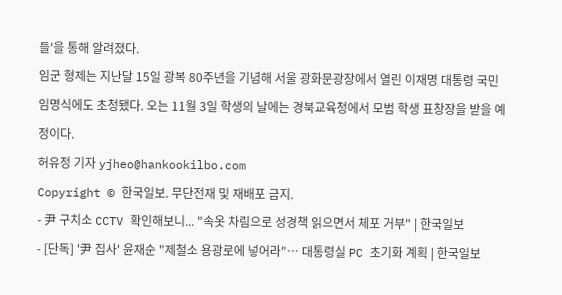들'을 통해 알려졌다.
임군 형제는 지난달 15일 광복 80주년을 기념해 서울 광화문광장에서 열린 이재명 대통령 국민임명식에도 초청됐다. 오는 11월 3일 학생의 날에는 경북교육청에서 모범 학생 표창장을 받을 예정이다.
허유정 기자 yjheo@hankookilbo.com
Copyright © 한국일보. 무단전재 및 재배포 금지.
- 尹 구치소 CCTV 확인해보니... "속옷 차림으로 성경책 읽으면서 체포 거부" | 한국일보
- [단독] '尹 집사' 윤재순 "제철소 용광로에 넣어라"… 대통령실 PC 초기화 계획 | 한국일보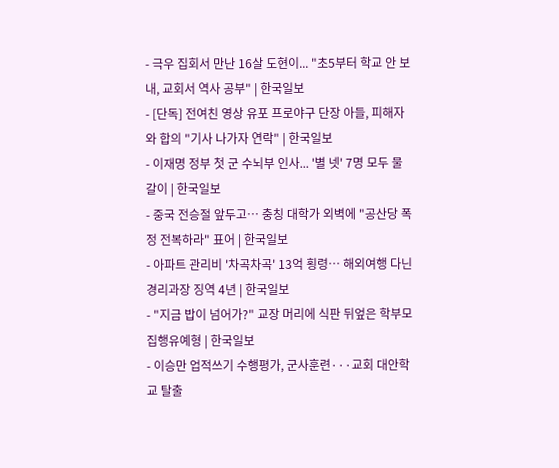- 극우 집회서 만난 16살 도현이... "초5부터 학교 안 보내, 교회서 역사 공부" | 한국일보
- [단독] 전여친 영상 유포 프로야구 단장 아들, 피해자와 합의 "기사 나가자 연락" | 한국일보
- 이재명 정부 첫 군 수뇌부 인사... '별 넷' 7명 모두 물갈이 | 한국일보
- 중국 전승절 앞두고… 충칭 대학가 외벽에 "공산당 폭정 전복하라" 표어 | 한국일보
- 아파트 관리비 '차곡차곡' 13억 횡령… 해외여행 다닌 경리과장 징역 4년 | 한국일보
- "지금 밥이 넘어가?" 교장 머리에 식판 뒤엎은 학부모 집행유예형 | 한국일보
- 이승만 업적쓰기 수행평가, 군사훈련···교회 대안학교 탈출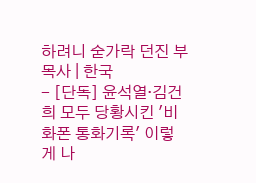하려니 숟가락 던진 부목사 | 한국
- [단독] 윤석열·김건희 모두 당황시킨 '비화폰 통화기록' 이렇게 나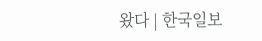왔다 | 한국일보